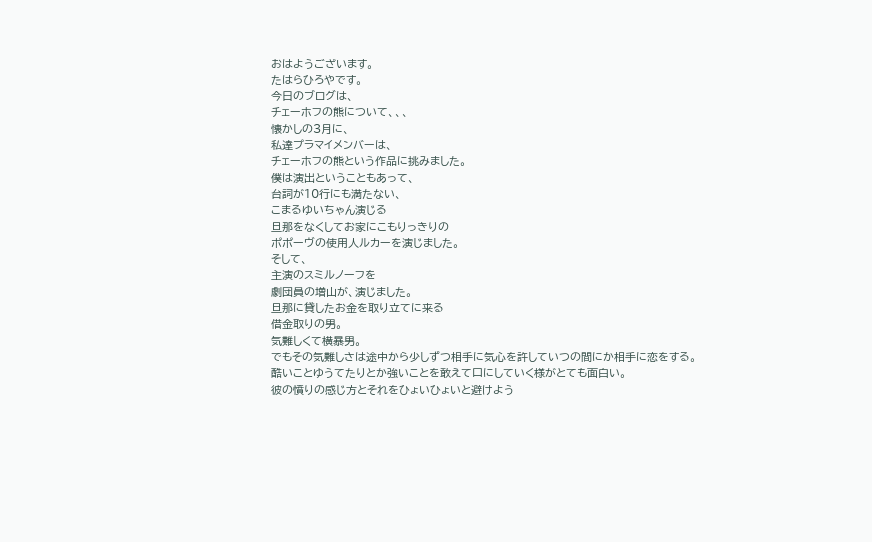おはようございます。
たはらひろやです。
今日のブログは、
チェーホフの熊について、、、
懐かしの3月に、
私達プラマイメンバーは、
チェーホフの熊という作品に挑みました。
僕は演出ということもあって、
台詞が10行にも満たない、
こまるゆいちゃん演じる
旦那をなくしてお家にこもりっきりの
ポポーヴの使用人ルカーを演じました。
そして、
主演のスミルノーフを
劇団員の増山が、演じました。
旦那に貸したお金を取り立てに来る
借金取りの男。
気難しくて横暴男。
でもその気難しさは途中から少しずつ相手に気心を許していつの間にか相手に恋をする。
酷いことゆうてたりとか強いことを敢えて口にしていく様がとても面白い。
彼の憤りの感じ方とそれをひょいひょいと避けよう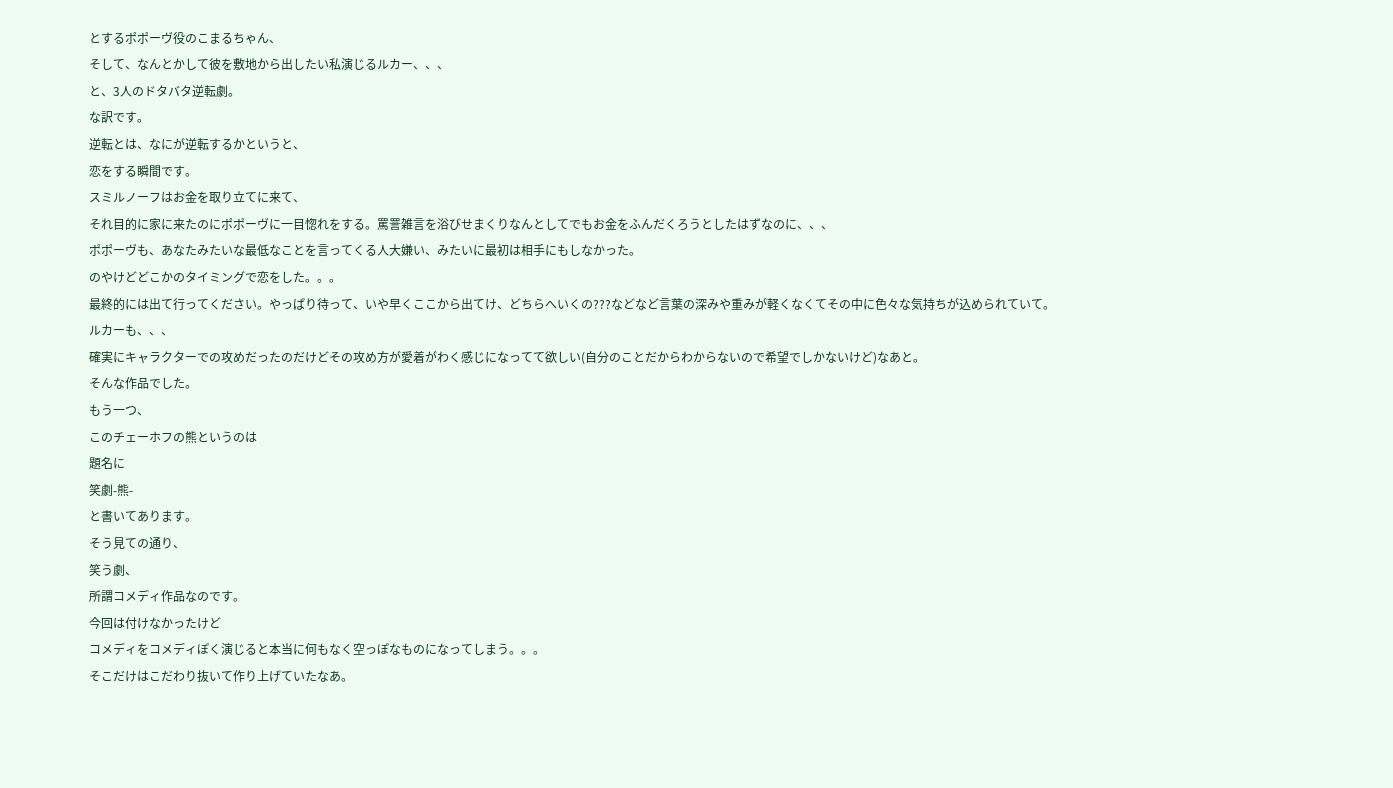とするポポーヴ役のこまるちゃん、
そして、なんとかして彼を敷地から出したい私演じるルカー、、、
と、3人のドタバタ逆転劇。
な訳です。
逆転とは、なにが逆転するかというと、
恋をする瞬間です。
スミルノーフはお金を取り立てに来て、
それ目的に家に来たのにポポーヴに一目惚れをする。罵詈雑言を浴びせまくりなんとしてでもお金をふんだくろうとしたはずなのに、、、
ポポーヴも、あなたみたいな最低なことを言ってくる人大嫌い、みたいに最初は相手にもしなかった。
のやけどどこかのタイミングで恋をした。。。
最終的には出て行ってください。やっぱり待って、いや早くここから出てけ、どちらへいくの???などなど言葉の深みや重みが軽くなくてその中に色々な気持ちが込められていて。
ルカーも、、、
確実にキャラクターでの攻めだったのだけどその攻め方が愛着がわく感じになってて欲しい(自分のことだからわからないので希望でしかないけど)なあと。
そんな作品でした。
もう一つ、
このチェーホフの熊というのは
題名に
笑劇-熊-
と書いてあります。
そう見ての通り、
笑う劇、
所謂コメディ作品なのです。
今回は付けなかったけど
コメディをコメディぽく演じると本当に何もなく空っぽなものになってしまう。。。
そこだけはこだわり抜いて作り上げていたなあ。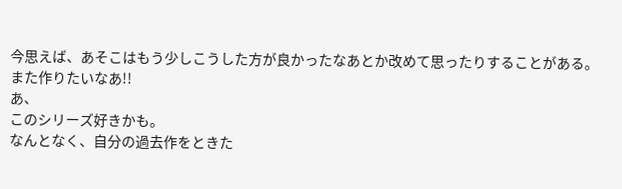今思えば、あそこはもう少しこうした方が良かったなあとか改めて思ったりすることがある。
また作りたいなあ!!
あ、
このシリーズ好きかも。
なんとなく、自分の過去作をときた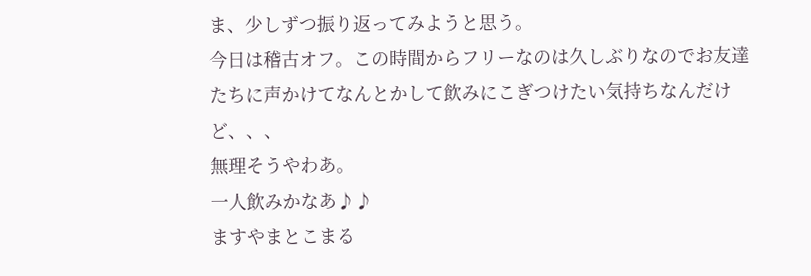ま、少しずつ振り返ってみようと思う。
今日は稽古オフ。この時間からフリーなのは久しぶりなのでお友達たちに声かけてなんとかして飲みにこぎつけたい気持ちなんだけど、、、
無理そうやわあ。
一人飲みかなあ♪♪
ますやまとこまる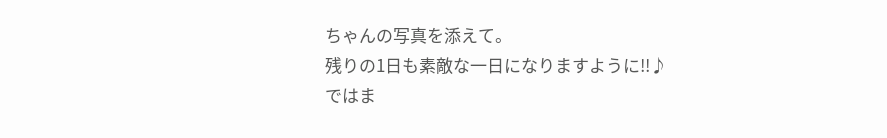ちゃんの写真を添えて。
残りの1日も素敵な一日になりますように!!♪
ではま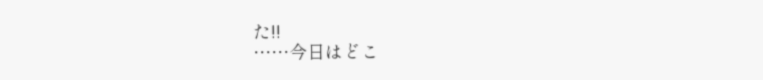た!!
……今日はどこ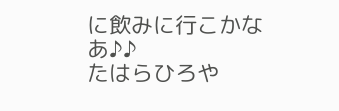に飲みに行こかなあ♪♪
たはらひろや